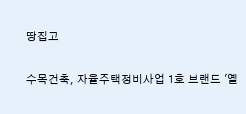땅집고

수목건축, 자율주택정비사업 1호 브랜드 '옐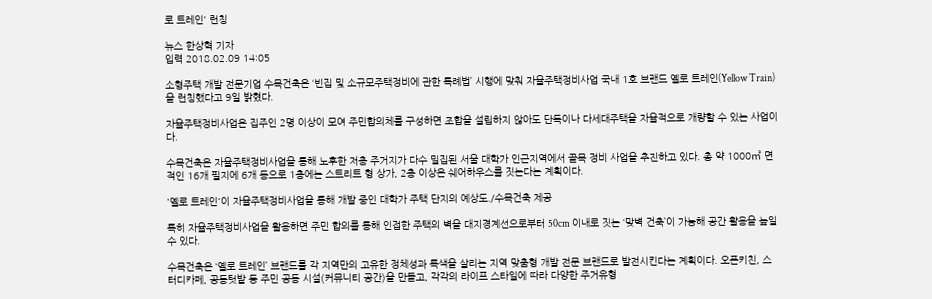로 트레인' 런칭

뉴스 한상혁 기자
입력 2018.02.09 14:05

소형주택 개발 전문기업 수목건축은 ‘빈집 및 소규모주택정비에 관한 특례법’ 시행에 맞춰 자율주택정비사업 국내 1호 브랜드 옐로 트레인(Yellow Train)을 런칭했다고 9일 밝혔다.

자율주택정비사업은 집주인 2명 이상이 모여 주민합의체를 구성하면 조합을 설립하지 않아도 단독이나 다세대주택을 자율적으로 개량할 수 있는 사업이다.

수목건축은 자율주택정비사업을 통해 노후한 저층 주거지가 다수 밀집된 서울 대학가 인근지역에서 골목 정비 사업을 추진하고 있다. 총 약 1000㎡ 면적인 16개 필지에 6개 동으로 1층에는 스트리트 형 상가, 2층 이상은 쉐어하우스를 짓는다는 계획이다.

'옐로 트레인'이 자율주택정비사업을 통해 개발 중인 대학가 주택 단지의 예상도./수목건축 제공

특히 자율주택정비사업을 활용하면 주민 합의를 통해 인접한 주택의 벽을 대지경계선으로부터 50cm 이내로 짓는 ‘맞벽 건축’이 가능해 공간 활용을 높일 수 있다.

수목건축은 ‘옐로 트레인’ 브랜드를 각 지역만의 고유한 정체성과 특색을 살리는 지역 맞춤형 개발 전문 브랜드로 발전시킨다는 계획이다. 오픈키친, 스터디카페, 공동텃밭 등 주민 공동 시설(커뮤니티 공간)을 만들고, 각각의 라이프 스타일에 따라 다양한 주거유형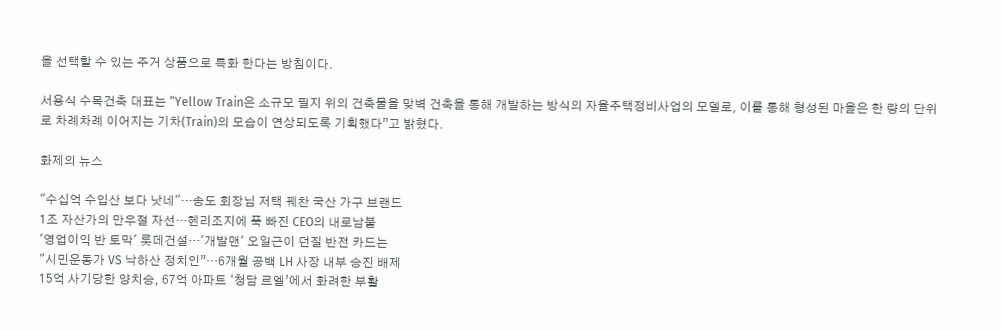을 선택할 수 있는 주거 상품으로 특화 한다는 방침이다.

서용식 수목건축 대표는 “Yellow Train은 소규모 필지 위의 건축물을 맞벽 건축을 통해 개발하는 방식의 자율주택정비사업의 모델로, 이를 통해 형성된 마을은 한 량의 단위로 차례차례 이어지는 기차(Train)의 모습이 연상되도록 기획했다”고 밝혔다.

화제의 뉴스

"수십억 수입산 보다 낫네"…송도 회장님 저택 꿰찬 국산 가구 브랜드
1조 자산가의 만우절 자선…헨리조지에 푹 빠진 CEO의 내로남불
'영업이익 반 토막' 롯데건설…'개발맨' 오일근이 던질 반전 카드는
"시민운동가 VS 낙하산 정치인”…6개월 공백 LH 사장 내부 승진 배제
15억 사기당한 양치승, 67억 아파트 ‘청담 르엘’에서 화려한 부활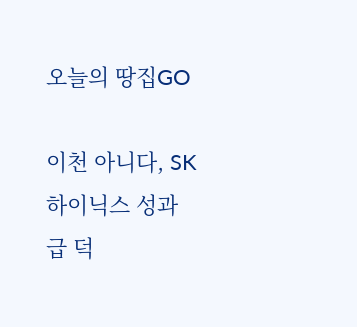오늘의 땅집GO

이천 아니다, SK하이닉스 성과급 덕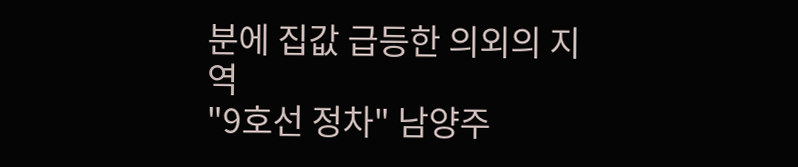분에 집값 급등한 의외의 지역
"9호선 정차" 남양주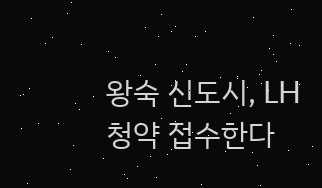왕숙 신도시, LH 청약 접수한다